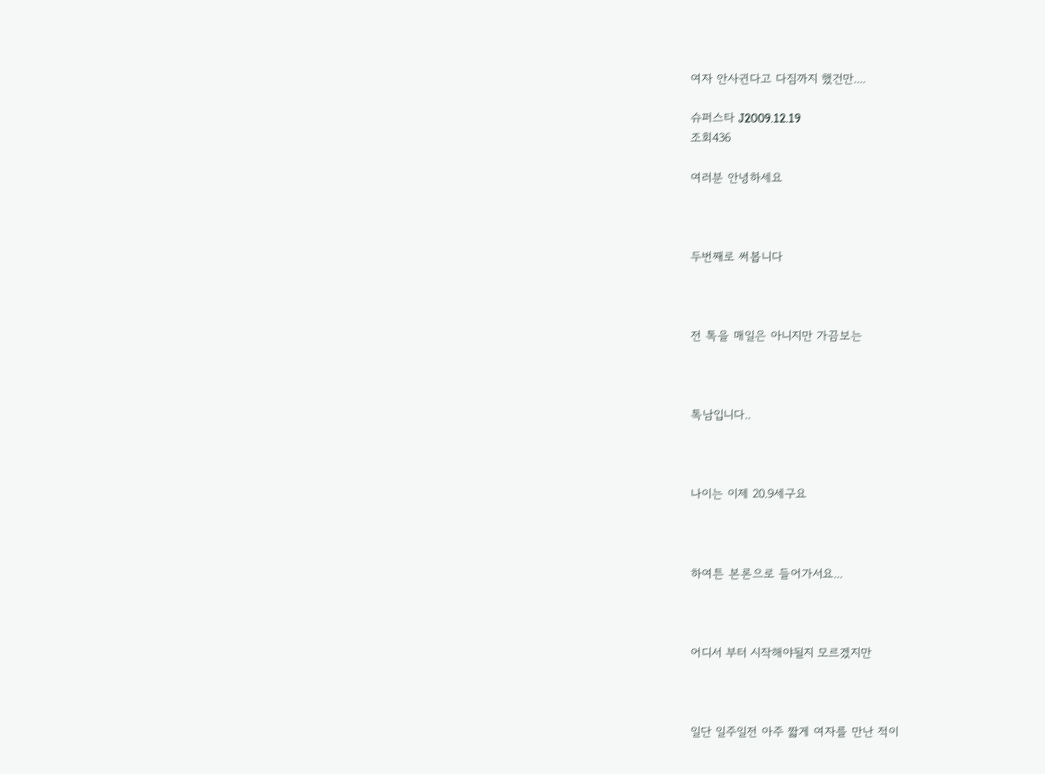여자 안사귄다고 다짐까지 했건만....

슈퍼스타 J2009.12.19
조회436

여러분 안녕하세요



두번째로 써봅니다



전 톡을 매일은 아니지만 가끔보는



톡남입니다..



나이는 이제 20.9세구요



하여튼 본론으로 들어가서요...



어디서 부터 시작해야될지 모르겠지만



일단 일주일전 아주 짧게 여자를 만난 적이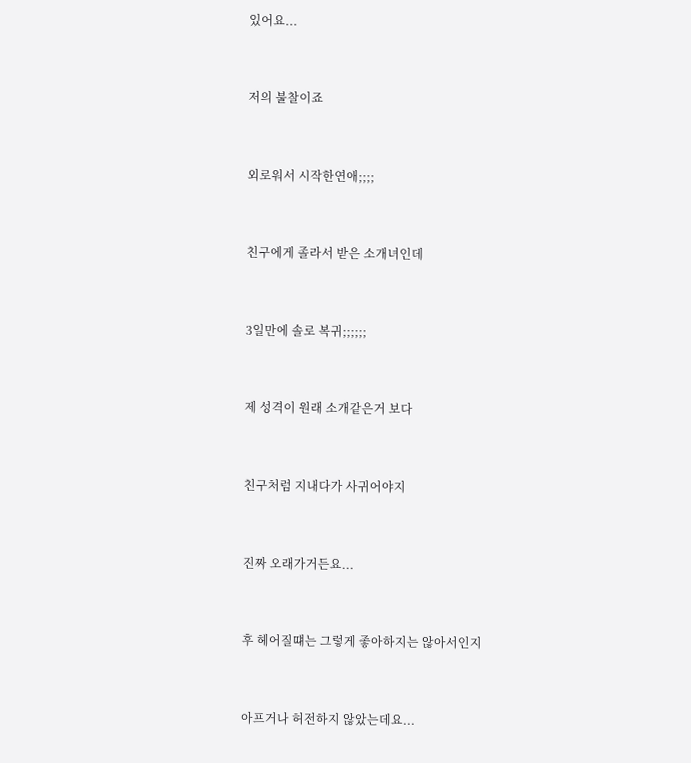있어요...



저의 불찰이죠



외로워서 시작한연애;;;;



친구에게 졸라서 받은 소개녀인데



3일만에 솔로 복귀;;;;;;



제 성격이 원래 소개같은거 보다



친구처럼 지내다가 사귀어야지



진짜 오래가거든요...



후 헤어질떄는 그렇게 좋아하지는 않아서인지



아프거나 허전하지 않았는데요...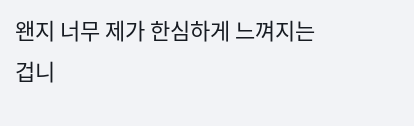왠지 너무 제가 한심하게 느껴지는 겁니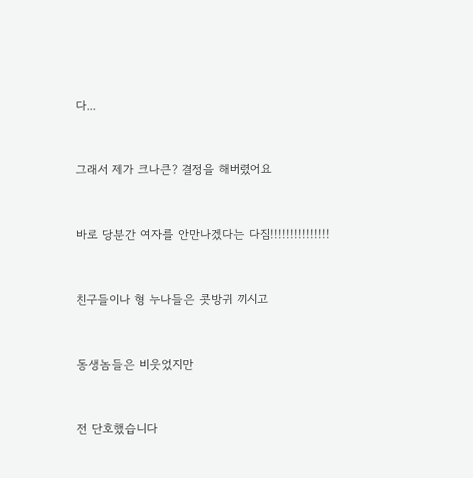다...



그래서 제가 크나큰? 결정을 해버렸어요



바로 당분간 여자를 안만나겠다는 다짐!!!!!!!!!!!!!!!



친구들이나 형 누나들은 콧방귀 끼시고



동생놈들은 비웃었지만



전 단호했습니다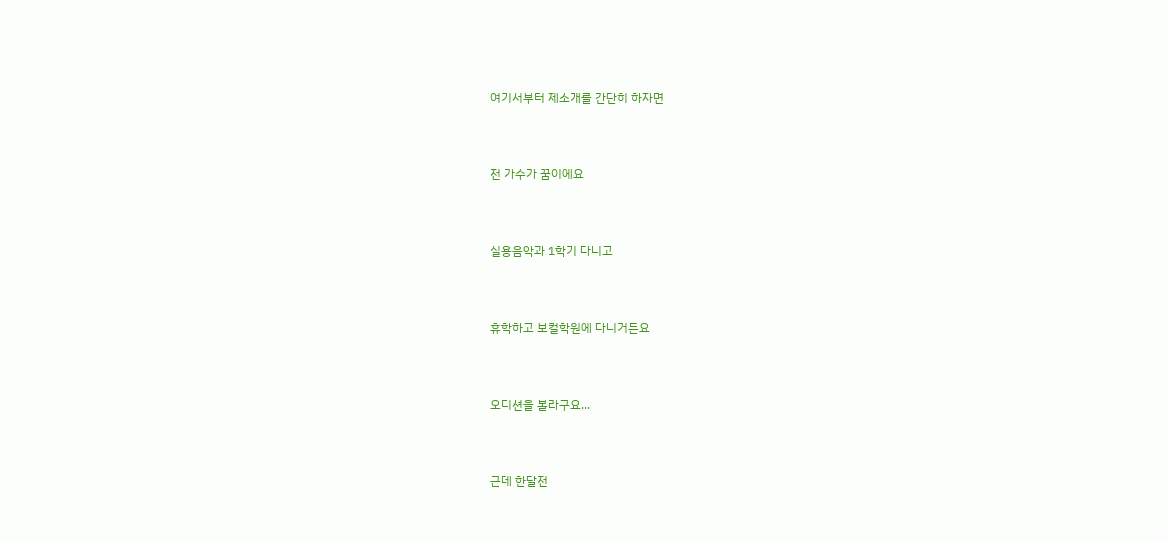여기서부터 제소개를 간단히 하자면



전 가수가 꿈이에요



실용음악과 1학기 다니고



휴학하고 보컬학원에 다니거든요



오디션을 볼라구요...



근데 한달전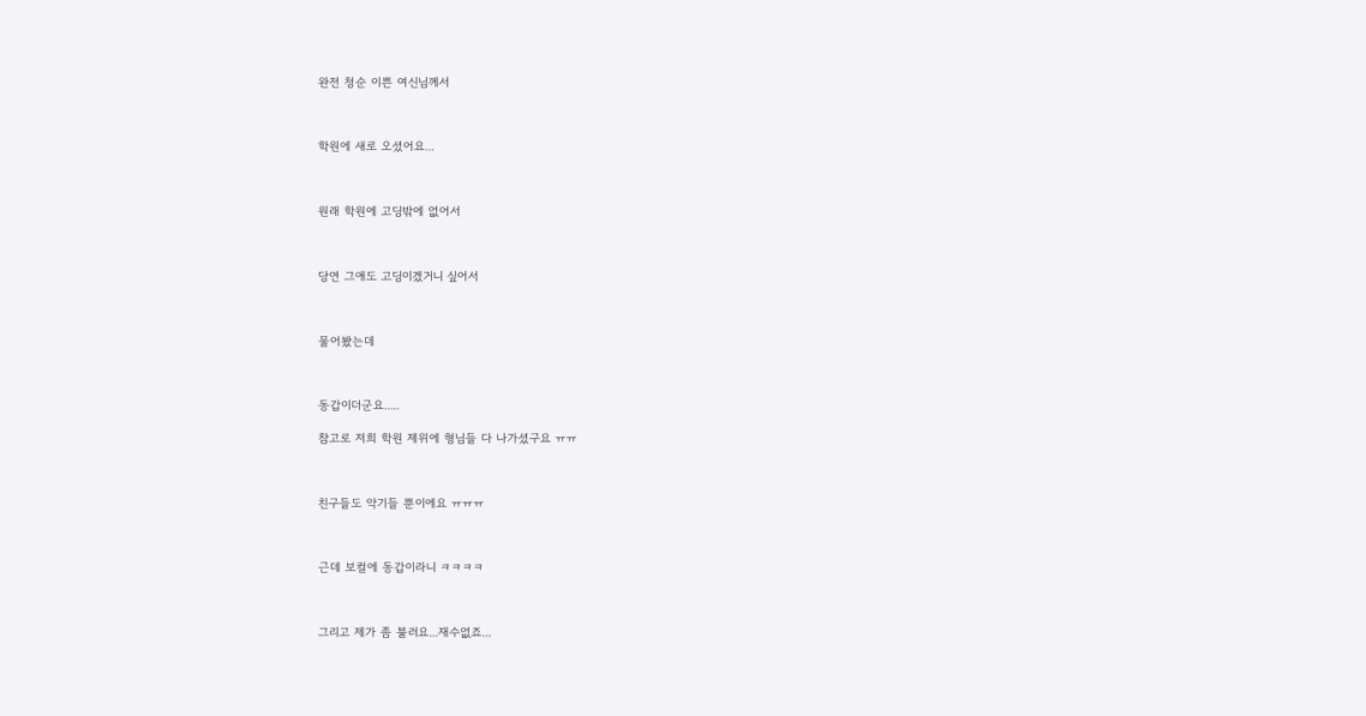완전 청순 이쁜 여신님께서



학원에 새로 오셨어요...



원래 학원에 고딩밖에 없어서



당연 그애도 고딩이겠거니 싶어서



물어봤는데



동갑이더군요.....

참고로 저희 학원 제위에 형님들 다 나가셨구요 ㅠㅠ



친구들도 악기들 뿐이에요 ㅠㅠㅠ



근데 보컬에 동갑이라니 ㅋㅋㅋㅋ



그리고 제가 좀 불러요...재수없죠...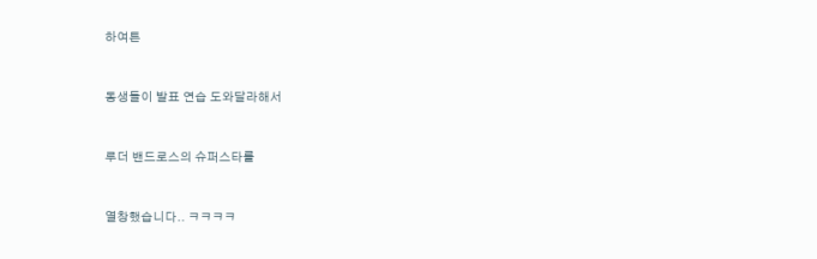하여튼



동생들이 발표 연습 도와달라해서



루더 밴드로스의 슈퍼스타를



열창했습니다.. ㅋㅋㅋㅋ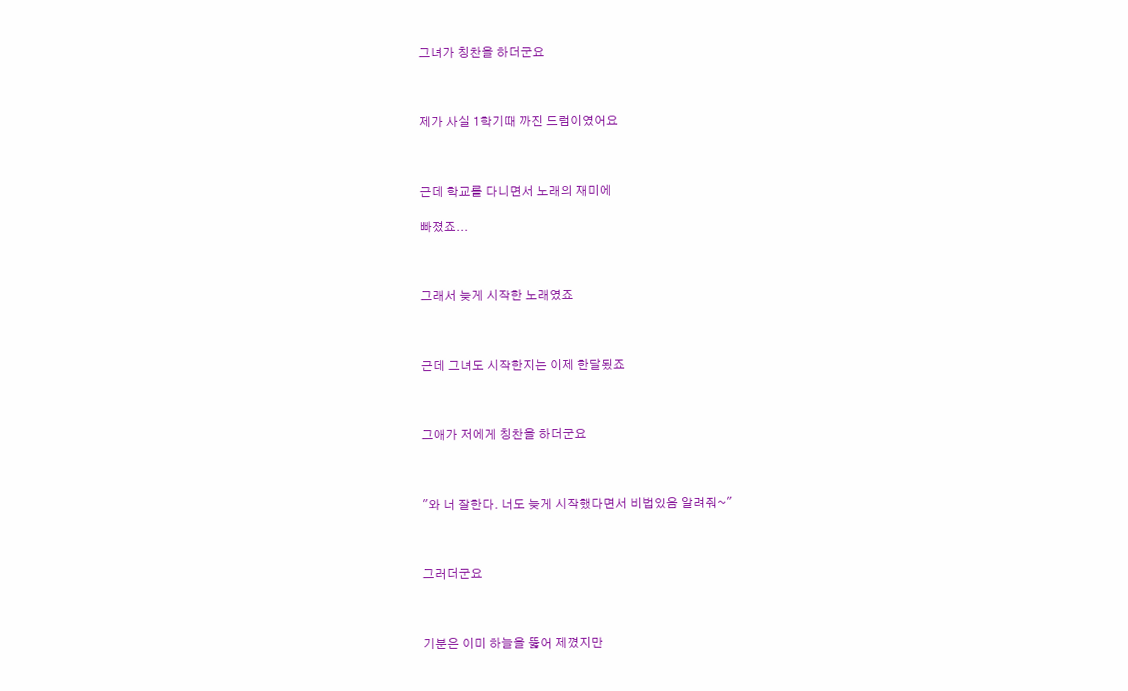그녀가 칭찬을 하더군요



제가 사실 1학기때 까진 드럼이였어요



근데 학교를 다니면서 노래의 재미에

빠졌죠...



그래서 늦게 시작한 노래였죠



근데 그녀도 시작한지는 이제 한달됬죠



그애가 저에게 칭찬을 하더군요



"와 너 잘한다. 너도 늦게 시작했다면서 비법있음 알려줘~"



그러더군요



기분은 이미 하늘을 뚫어 제꼈지만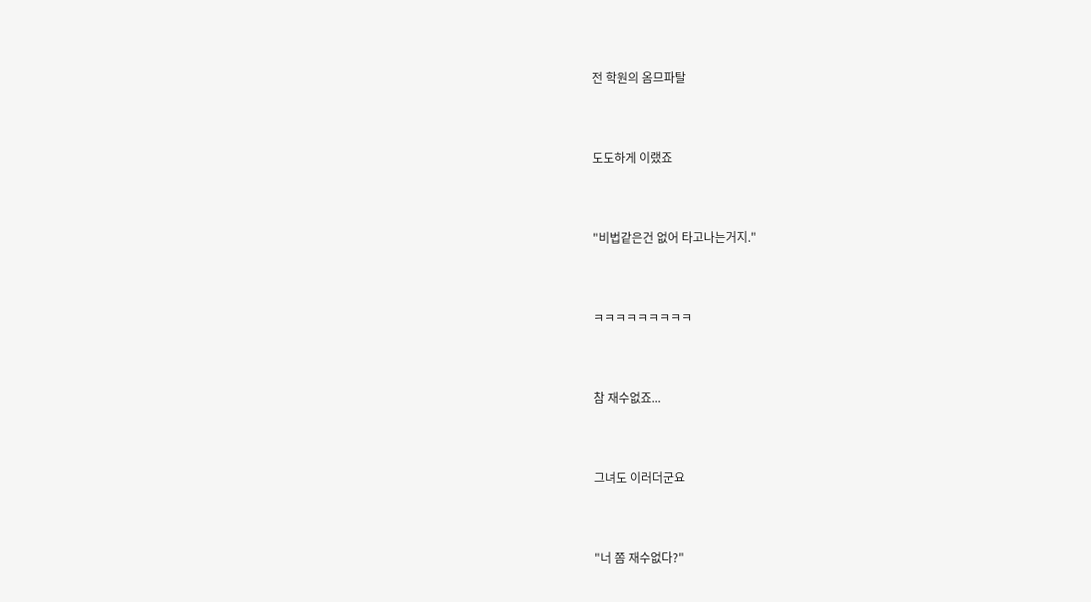전 학원의 옴므파탈



도도하게 이랬죠



"비법같은건 없어 타고나는거지."



ㅋㅋㅋㅋㅋㅋㅋㅋㅋ



참 재수없죠...



그녀도 이러더군요



"너 쫌 재수없다?"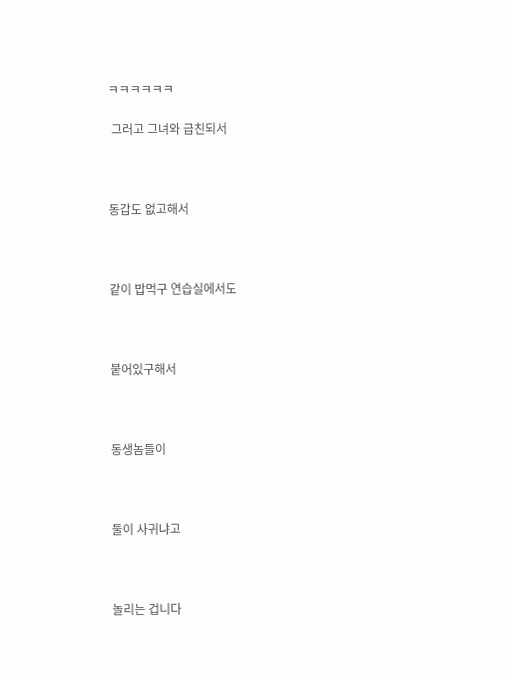ㅋㅋㅋㅋㅋㅋ

 그러고 그녀와 급친되서



동갑도 없고해서



같이 밥먹구 연습실에서도



붙어있구해서



동생놈들이



둘이 사귀냐고



놀리는 겁니다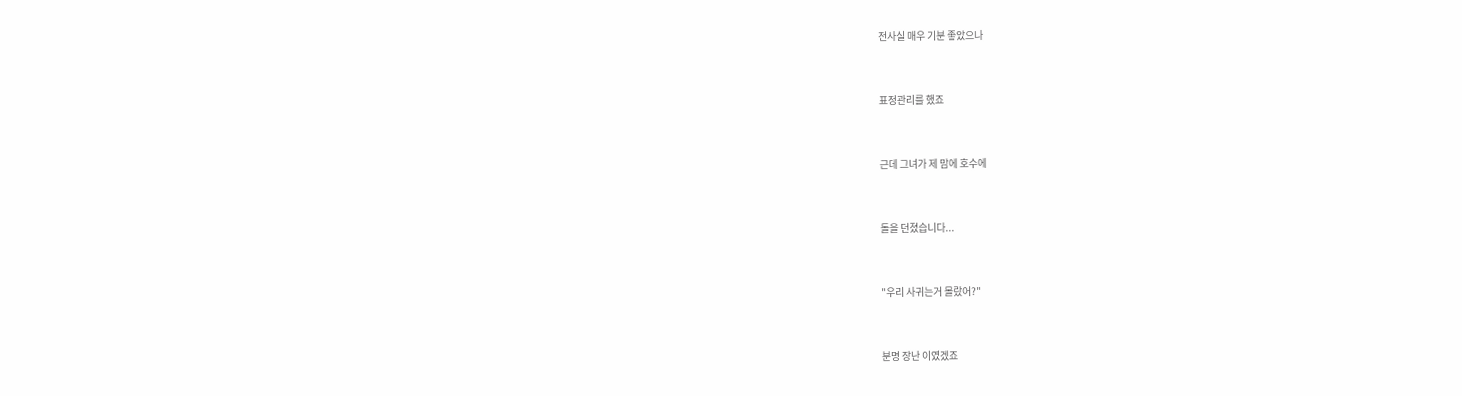전사실 매우 기분 좋았으나



표정관리를 했죠



근데 그녀가 제 맘에 호수에



돌을 던졌습니다...



"우리 사귀는거 몰랐어?"



분명 장난 이였겠죠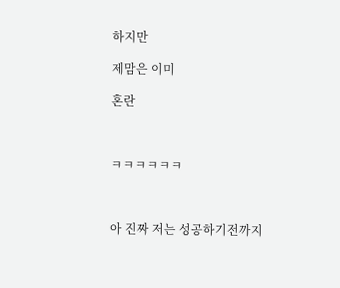하지만

제맘은 이미

혼란



ㅋㅋㅋㅋㅋㅋ



아 진짜 저는 성공하기전까지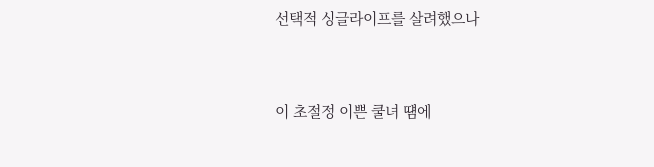선택적 싱글라이프를 살려했으나



이 초절정 이쁜 쿨녀 떔에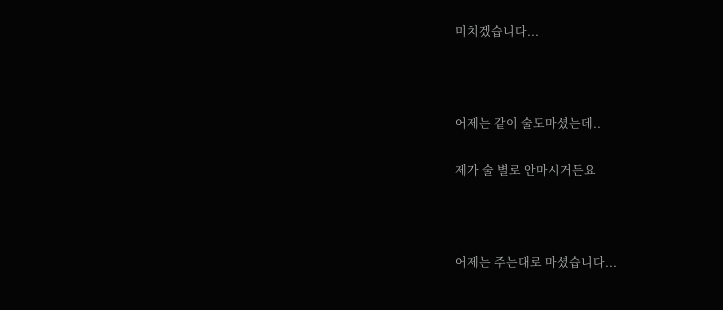미치겠습니다...



어제는 같이 술도마셨는데..

제가 술 별로 안마시거든요



어제는 주는대로 마셨습니다...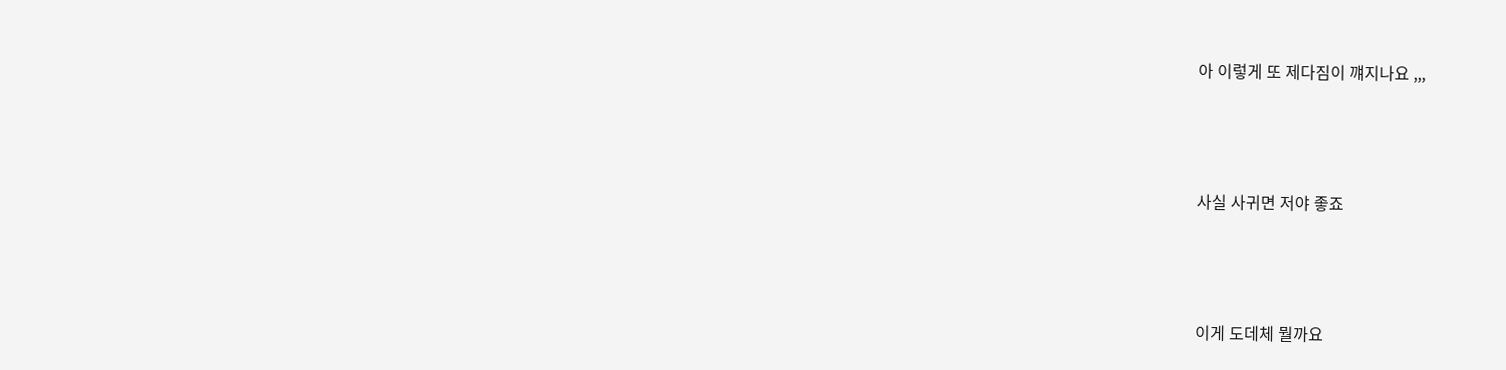아 이렇게 또 제다짐이 꺠지나요 ,,,



사실 사귀면 저야 좋죠



이게 도데체 뭘까요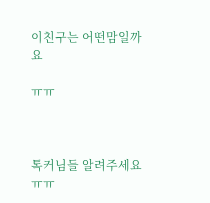이친구는 어떤맘일까요

ㅠㅠ



톡커님들 알려주세요 ㅠㅠ